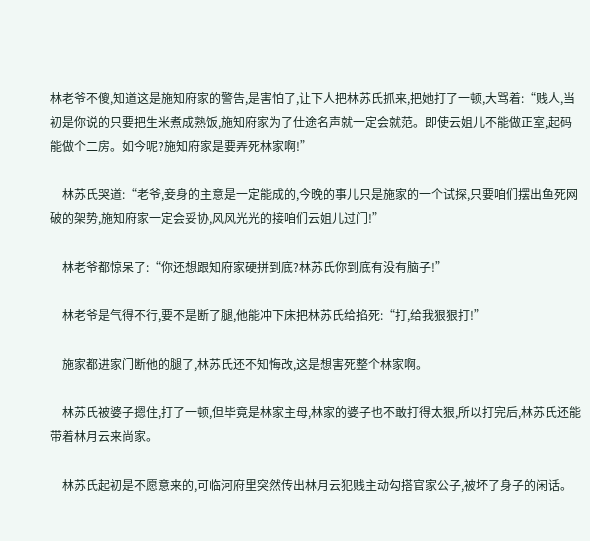林老爷不傻,知道这是施知府家的警告,是害怕了,让下人把林苏氏抓来,把她打了一顿,大骂着:“贱人,当初是你说的只要把生米煮成熟饭,施知府家为了仕途名声就一定会就范。即使云姐儿不能做正室,起码能做个二房。如今呢?施知府家是要弄死林家啊!”

    林苏氏哭道:“老爷,妾身的主意是一定能成的,今晚的事儿只是施家的一个试探,只要咱们摆出鱼死网破的架势,施知府家一定会妥协,风风光光的接咱们云姐儿过门!”

    林老爷都惊呆了:“你还想跟知府家硬拼到底?林苏氏你到底有没有脑子!”

    林老爷是气得不行,要不是断了腿,他能冲下床把林苏氏给掐死:“打,给我狠狠打!”

    施家都进家门断他的腿了,林苏氏还不知悔改,这是想害死整个林家啊。

    林苏氏被婆子摁住,打了一顿,但毕竟是林家主母,林家的婆子也不敢打得太狠,所以打完后,林苏氏还能带着林月云来尚家。

    林苏氏起初是不愿意来的,可临河府里突然传出林月云犯贱主动勾搭官家公子,被坏了身子的闲话。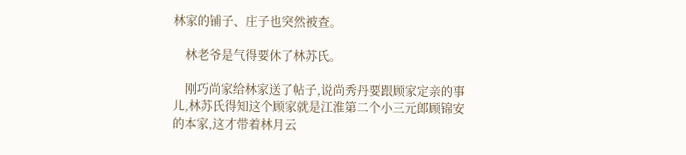林家的铺子、庄子也突然被查。

    林老爷是气得要休了林苏氏。

    刚巧尚家给林家送了帖子,说尚秀丹要跟顾家定亲的事儿,林苏氏得知这个顾家就是江淮第二个小三元郎顾锦安的本家,这才带着林月云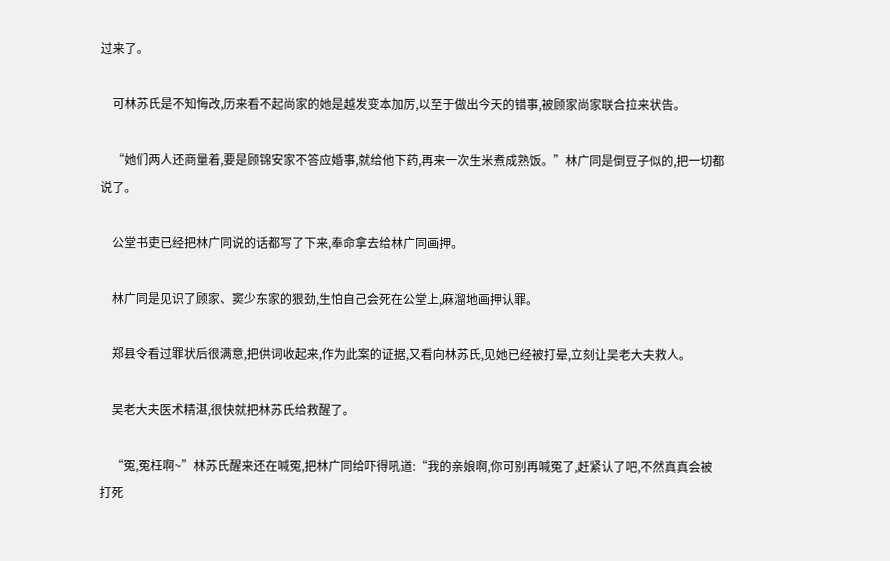过来了。

    可林苏氏是不知悔改,历来看不起尚家的她是越发变本加厉,以至于做出今天的错事,被顾家尚家联合拉来状告。

    “她们两人还商量着,要是顾锦安家不答应婚事,就给他下药,再来一次生米煮成熟饭。”林广同是倒豆子似的,把一切都说了。

    公堂书吏已经把林广同说的话都写了下来,奉命拿去给林广同画押。

    林广同是见识了顾家、窦少东家的狠劲,生怕自己会死在公堂上,麻溜地画押认罪。

    郑县令看过罪状后很满意,把供词收起来,作为此案的证据,又看向林苏氏,见她已经被打晕,立刻让吴老大夫救人。

    吴老大夫医术精湛,很快就把林苏氏给救醒了。

    “冤,冤枉啊~”林苏氏醒来还在喊冤,把林广同给吓得吼道:“我的亲娘啊,你可别再喊冤了,赶紧认了吧,不然真真会被打死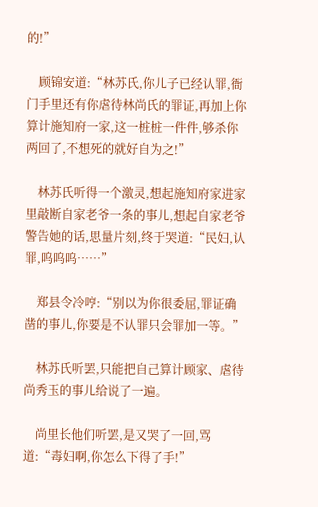的!”

    顾锦安道:“林苏氏,你儿子已经认罪,衙门手里还有你虐待林尚氏的罪证,再加上你算计施知府一家,这一桩桩一件件,够杀你两回了,不想死的就好自为之!”

    林苏氏听得一个激灵,想起施知府家进家里敲断自家老爷一条的事儿,想起自家老爷警告她的话,思量片刻,终于哭道:“民妇,认罪,呜呜呜……”

    郑县令冷哼:“别以为你很委屈,罪证确凿的事儿,你要是不认罪只会罪加一等。”

    林苏氏听罢,只能把自己算计顾家、虐待尚秀玉的事儿给说了一遍。

    尚里长他们听罢,是又哭了一回,骂道:“毒妇啊,你怎么下得了手!”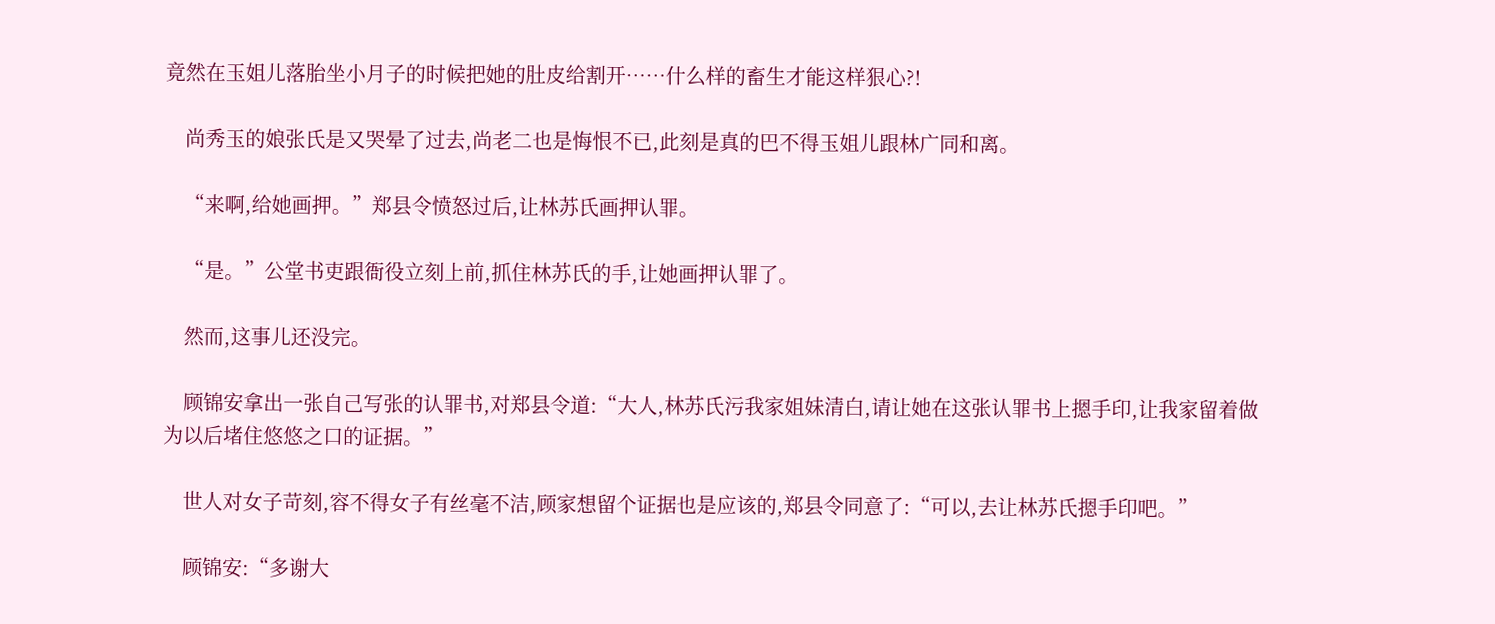竟然在玉姐儿落胎坐小月子的时候把她的肚皮给割开……什么样的畜生才能这样狠心?!

    尚秀玉的娘张氏是又哭晕了过去,尚老二也是悔恨不已,此刻是真的巴不得玉姐儿跟林广同和离。

    “来啊,给她画押。”郑县令愤怒过后,让林苏氏画押认罪。

    “是。”公堂书吏跟衙役立刻上前,抓住林苏氏的手,让她画押认罪了。

    然而,这事儿还没完。

    顾锦安拿出一张自己写张的认罪书,对郑县令道:“大人,林苏氏污我家姐妹清白,请让她在这张认罪书上摁手印,让我家留着做为以后堵住悠悠之口的证据。”

    世人对女子苛刻,容不得女子有丝毫不洁,顾家想留个证据也是应该的,郑县令同意了:“可以,去让林苏氏摁手印吧。”

    顾锦安:“多谢大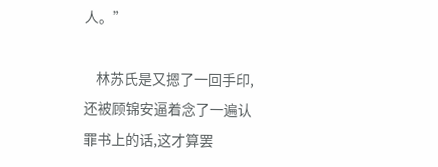人。”

    林苏氏是又摁了一回手印,还被顾锦安逼着念了一遍认罪书上的话,这才算罢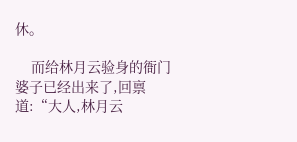休。

    而给林月云验身的衙门婆子已经出来了,回禀道:“大人,林月云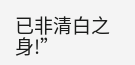已非清白之身!”